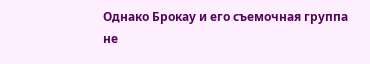Однако Брокау и его съемочная группа не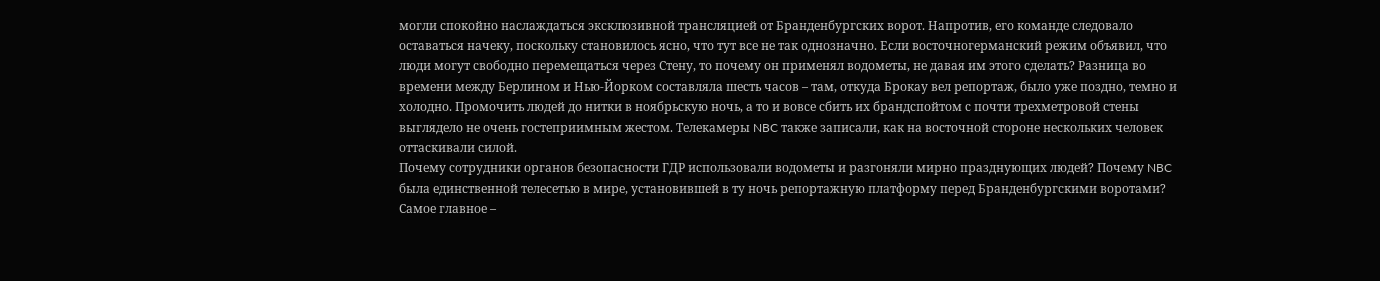могли спокойно наслаждаться эксклюзивной трансляцией от Бранденбургских ворот. Напротив, его команде следовало оставаться начеку, поскольку становилось ясно, что тут все не так однозначно. Если восточногерманский режим объявил, что люди могут свободно перемещаться через Стену, то почему он применял водометы, не давая им этого сделать? Разница во времени между Берлином и Нью-Йорком составляла шесть часов – там, откуда Брокау вел репортаж, было уже поздно, темно и холодно. Промочить людей до нитки в ноябрьскую ночь, а то и вовсе сбить их брандспойтом с почти трехметровой стены выглядело не очень гостеприимным жестом. Телекамеры NBC также записали, как на восточной стороне нескольких человек оттаскивали силой.
Почему сотрудники органов безопасности ГДР использовали водометы и разгоняли мирно празднующих людей? Почему NBC была единственной телесетью в мире, установившей в ту ночь репортажную платформу перед Бранденбургскими воротами? Самое главное –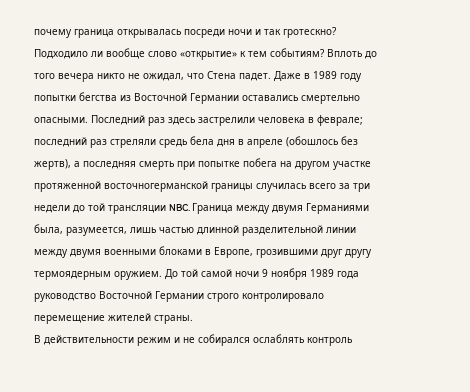почему граница открывалась посреди ночи и так гротескно? Подходило ли вообще слово «открытие» к тем событиям? Вплоть до того вечера никто не ожидал, что Стена падет. Даже в 1989 году попытки бегства из Восточной Германии оставались смертельно опасными. Последний раз здесь застрелили человека в феврале; последний раз стреляли средь бела дня в апреле (обошлось без жертв), а последняя смерть при попытке побега на другом участке протяженной восточногерманской границы случилась всего за три недели до той трансляции NBC. Граница между двумя Германиями была, разумеется, лишь частью длинной разделительной линии между двумя военными блоками в Европе, грозившими друг другу термоядерным оружием. До той самой ночи 9 ноября 1989 года руководство Восточной Германии строго контролировало перемещение жителей страны.
В действительности режим и не собирался ослаблять контроль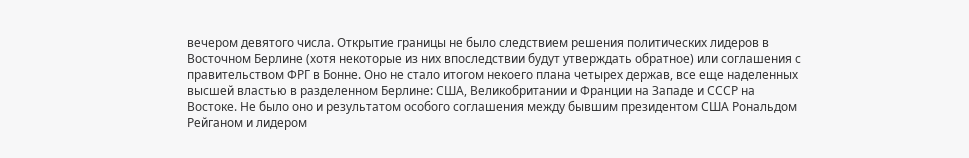вечером девятого числа. Открытие границы не было следствием решения политических лидеров в Восточном Берлине (хотя некоторые из них впоследствии будут утверждать обратное) или соглашения с правительством ФРГ в Бонне. Оно не стало итогом некоего плана четырех держав, все еще наделенных высшей властью в разделенном Берлине: США, Великобритании и Франции на Западе и СССР на Востоке. Не было оно и результатом особого соглашения между бывшим президентом США Рональдом Рейганом и лидером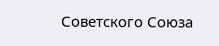Советского Союза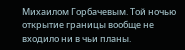Михаилом Горбачевым. Той ночью открытие границы вообще не входило ни в чьи планы.